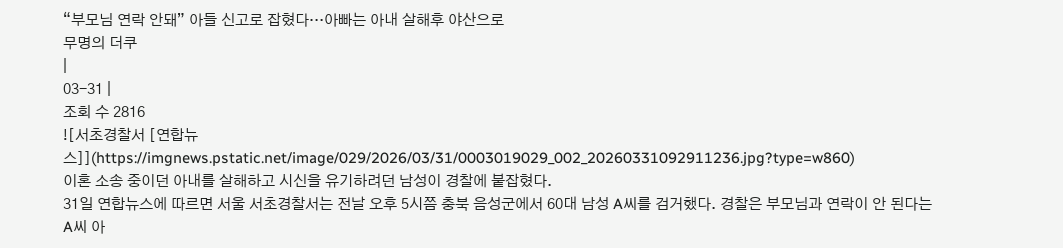“부모님 연락 안돼” 아들 신고로 잡혔다…아빠는 아내 살해후 야산으로
무명의 더쿠
|
03-31 |
조회 수 2816
![서초경찰서 [연합뉴스]](https://imgnews.pstatic.net/image/029/2026/03/31/0003019029_002_20260331092911236.jpg?type=w860)
이혼 소송 중이던 아내를 살해하고 시신을 유기하려던 남성이 경찰에 붙잡혔다.
31일 연합뉴스에 따르면 서울 서초경찰서는 전날 오후 5시쯤 충북 음성군에서 60대 남성 A씨를 검거했다. 경찰은 부모님과 연락이 안 된다는 A씨 아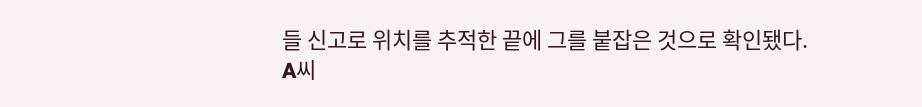들 신고로 위치를 추적한 끝에 그를 붙잡은 것으로 확인됐다.
A씨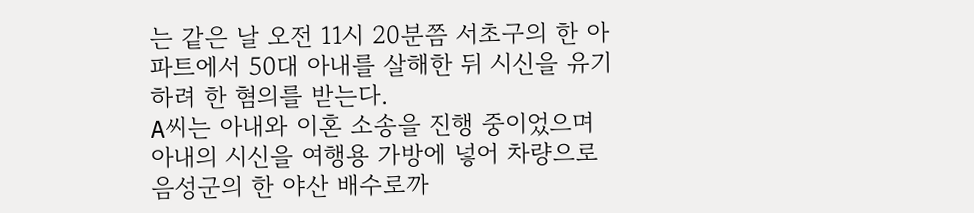는 같은 날 오전 11시 20분쯤 서초구의 한 아파트에서 50대 아내를 살해한 뒤 시신을 유기하려 한 혐의를 받는다.
A씨는 아내와 이혼 소송을 진행 중이었으며 아내의 시신을 여행용 가방에 넣어 차량으로 음성군의 한 야산 배수로까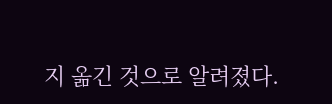지 옮긴 것으로 알려졌다.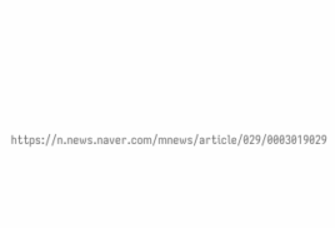https://n.news.naver.com/mnews/article/029/0003019029